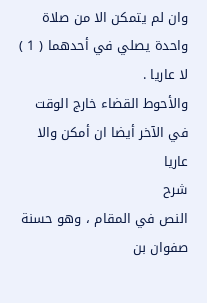وان لم يتمكن الا من صلاة واحدة يصلي في أحدهما ( 1 ) لا عاريا .
والأحوط القضاء خارج الوقت في الآخر أيضا ان أمكن والا عاريا
شرح
النص في المقام ، وهو حسنة صفوان بن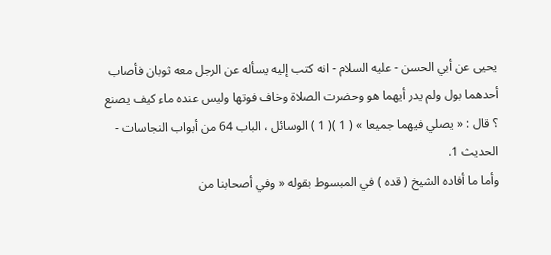يحيى عن أبي الحسن - عليه السلام - انه كتب إليه يسأله عن الرجل معه ثوبان فأصاب أحدهما بول ولم يدر أيهما هو وحضرت الصلاة وخاف فوتها وليس عنده ماء كيف يصنع ؟ قال : « يصلي فيهما جميعا » ( 1 )( 1 ) الوسائل ، الباب 64 من أبواب النجاسات - الحديث 1.
وأما ما أفاده الشيخ ( قده ) في المبسوط بقوله « وفي أصحابنا من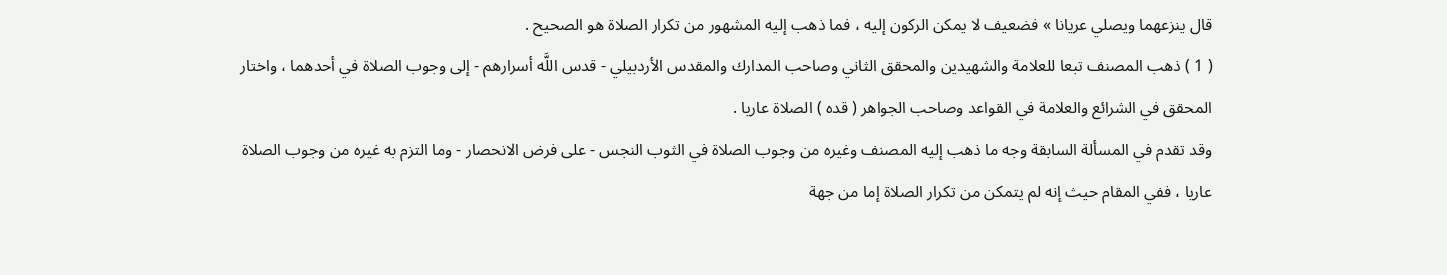قال ينزعهما ويصلي عريانا » فضعيف لا يمكن الركون إليه ، فما ذهب إليه المشهور من تكرار الصلاة هو الصحيح .
( 1 ) ذهب المصنف تبعا للعلامة والشهيدين والمحقق الثاني وصاحب المدارك والمقدس الأردبيلي - قدس اللَّه أسرارهم - إلى وجوب الصلاة في أحدهما ، واختار المحقق في الشرائع والعلامة في القواعد وصاحب الجواهر ( قده ) الصلاة عاريا .
وقد تقدم في المسألة السابقة وجه ما ذهب إليه المصنف وغيره من وجوب الصلاة في الثوب النجس - على فرض الانحصار - وما التزم به غيره من وجوب الصلاة عاريا ، ففي المقام حيث إنه لم يتمكن من تكرار الصلاة إما من جهة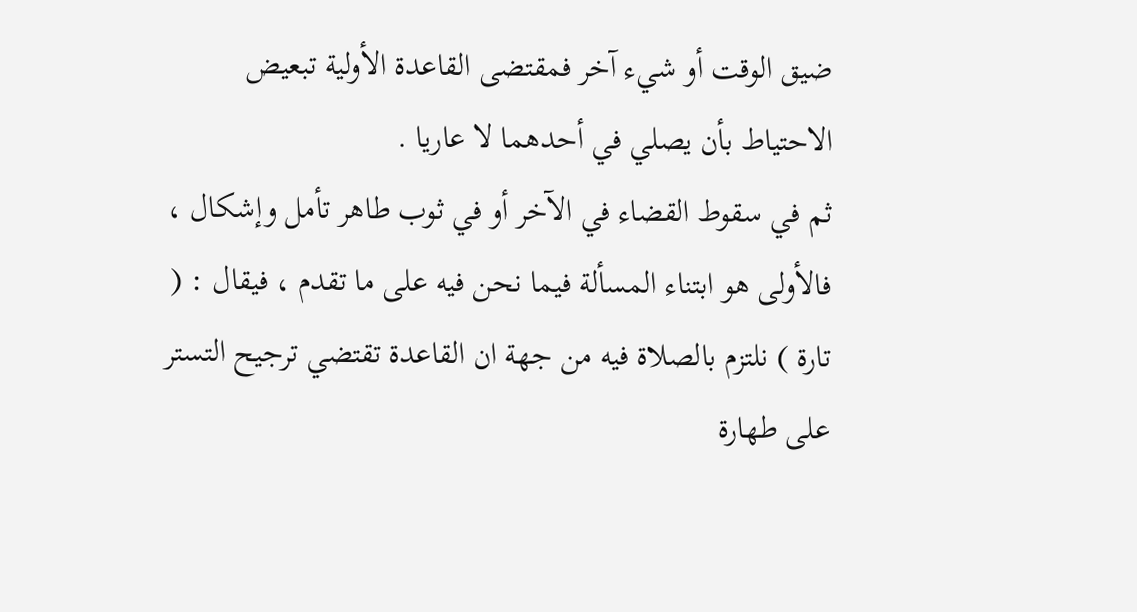ضيق الوقت أو شيء آخر فمقتضى القاعدة الأولية تبعيض الاحتياط بأن يصلي في أحدهما لا عاريا .
ثم في سقوط القضاء في الآخر أو في ثوب طاهر تأمل وإشكال ، فالأولى هو ابتناء المسألة فيما نحن فيه على ما تقدم ، فيقال : ( تارة ) نلتزم بالصلاة فيه من جهة ان القاعدة تقتضي ترجيح التستر على طهارة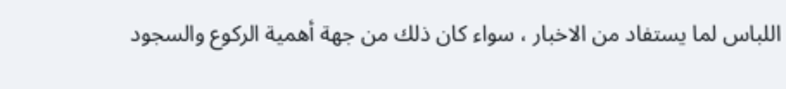اللباس لما يستفاد من الاخبار ، سواء كان ذلك من جهة أهمية الركوع والسجود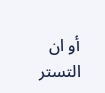أو ان التستر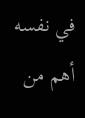في نفسه أهم من